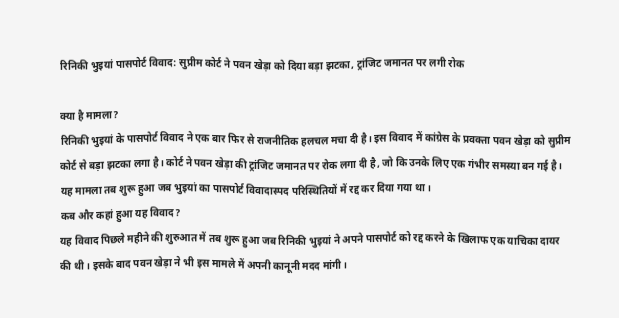रिनिकी भुइयां पासपोर्ट विवाद: सुप्रीम कोर्ट ने पवन खेड़ा को दिया बड़ा झटका, ट्रांजिट जमानत पर लगी रोक

क्या है मामला?
रिनिकी भुइयां के पासपोर्ट विवाद ने एक बार फिर से राजनीतिक हलचल मचा दी है। इस विवाद में कांग्रेस के प्रवक्ता पवन खेड़ा को सुप्रीम कोर्ट से बड़ा झटका लगा है। कोर्ट ने पवन खेड़ा की ट्रांजिट जमानत पर रोक लगा दी है, जो कि उनके लिए एक गंभीर समस्या बन गई है। यह मामला तब शुरू हुआ जब भुइयां का पासपोर्ट विवादास्पद परिस्थितियों में रद्द कर दिया गया था।
कब और कहां हुआ यह विवाद?
यह विवाद पिछले महीने की शुरुआत में तब शुरू हुआ जब रिनिकी भुइयां ने अपने पासपोर्ट को रद्द करने के खिलाफ एक याचिका दायर की थी। इसके बाद पवन खेड़ा ने भी इस मामले में अपनी कानूनी मदद मांगी।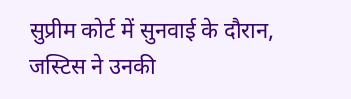सुप्रीम कोर्ट में सुनवाई के दौरान, जस्टिस ने उनकी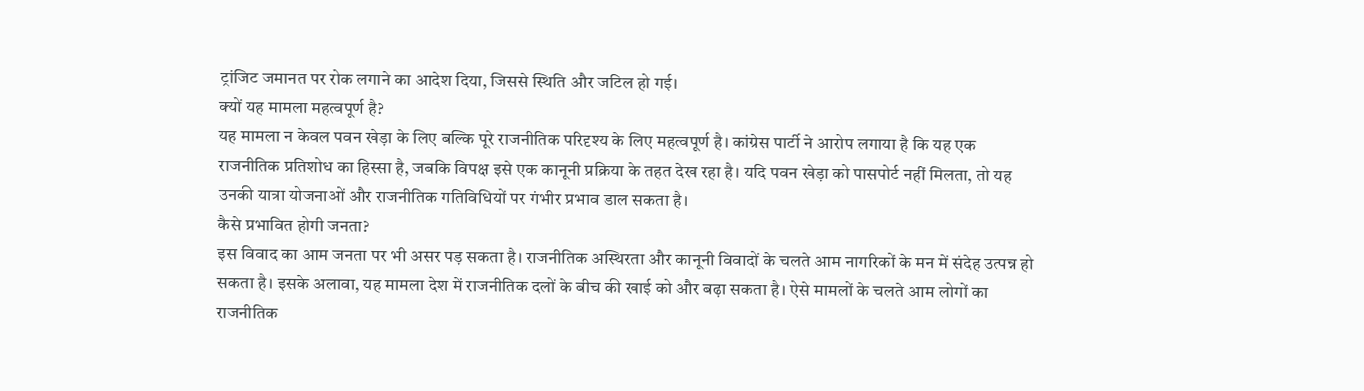ट्रांजिट जमानत पर रोक लगाने का आदेश दिया, जिससे स्थिति और जटिल हो गई।
क्यों यह मामला महत्वपूर्ण है?
यह मामला न केवल पवन खेड़ा के लिए बल्कि पूरे राजनीतिक परिदृश्य के लिए महत्वपूर्ण है। कांग्रेस पार्टी ने आरोप लगाया है कि यह एक राजनीतिक प्रतिशोध का हिस्सा है, जबकि विपक्ष इसे एक कानूनी प्रक्रिया के तहत देख रहा है। यदि पवन खेड़ा को पासपोर्ट नहीं मिलता, तो यह उनकी यात्रा योजनाओं और राजनीतिक गतिविधियों पर गंभीर प्रभाव डाल सकता है।
कैसे प्रभावित होगी जनता?
इस विवाद का आम जनता पर भी असर पड़ सकता है। राजनीतिक अस्थिरता और कानूनी विवादों के चलते आम नागरिकों के मन में संदेह उत्पन्न हो सकता है। इसके अलावा, यह मामला देश में राजनीतिक दलों के बीच की खाई को और बढ़ा सकता है। ऐसे मामलों के चलते आम लोगों का राजनीतिक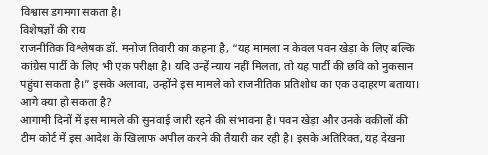विश्वास डगमगा सकता है।
विशेषज्ञों की राय
राजनीतिक विश्लेषक डॉ. मनोज तिवारी का कहना है, “यह मामला न केवल पवन खेड़ा के लिए बल्कि कांग्रेस पार्टी के लिए भी एक परीक्षा है। यदि उन्हें न्याय नहीं मिलता, तो यह पार्टी की छवि को नुकसान पहुंचा सकता है।” इसके अलावा, उन्होंने इस मामले को राजनीतिक प्रतिशोध का एक उदाहरण बताया।
आगे क्या हो सकता है?
आगामी दिनों में इस मामले की सुनवाई जारी रहने की संभावना है। पवन खेड़ा और उनके वकीलों की टीम कोर्ट में इस आदेश के खिलाफ अपील करने की तैयारी कर रही है। इसके अतिरिक्त, यह देखना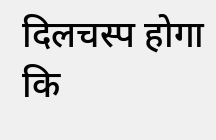दिलचस्प होगा कि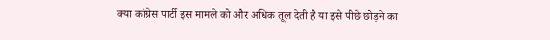क्या कांग्रेस पार्टी इस मामले को और अधिक तूल देती है या इसे पीछे छोड़ने का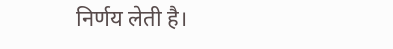निर्णय लेती है।